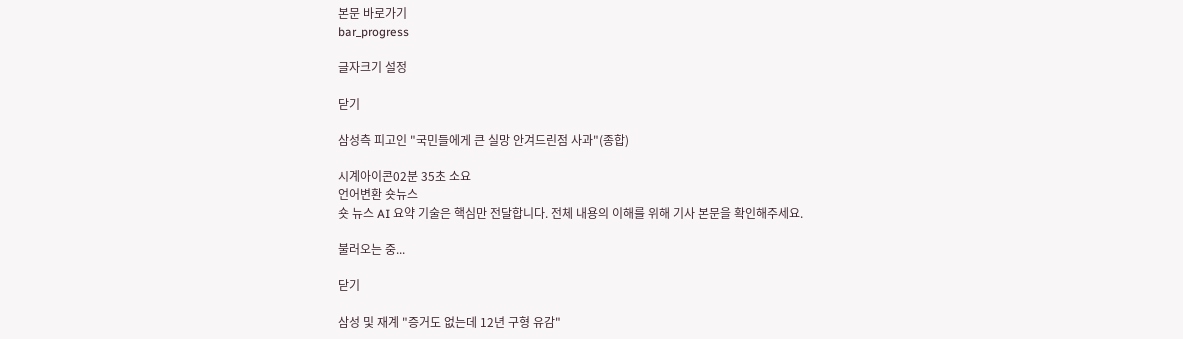본문 바로가기
bar_progress

글자크기 설정

닫기

삼성측 피고인 "국민들에게 큰 실망 안겨드린점 사과"(종합)

시계아이콘02분 35초 소요
언어변환 숏뉴스
숏 뉴스 AI 요약 기술은 핵심만 전달합니다. 전체 내용의 이해를 위해 기사 본문을 확인해주세요.

불러오는 중...

닫기

삼성 및 재계 "증거도 없는데 12년 구형 유감"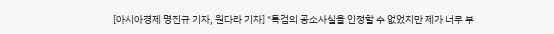[아시아경제 명진규 기자, 원다라 기자] "특검의 공소사실을 인정할 수 없었지만 제가 너무 부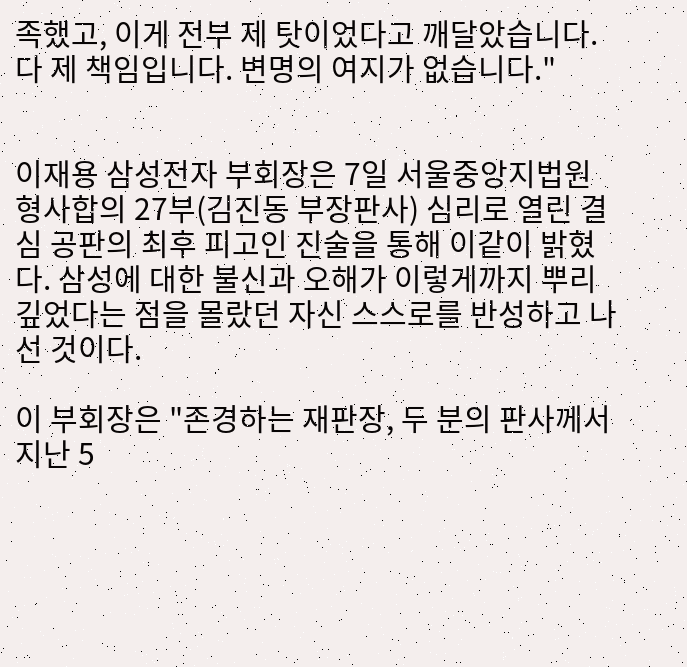족했고, 이게 전부 제 탓이었다고 깨달았습니다. 다 제 책임입니다. 변명의 여지가 없습니다."


이재용 삼성전자 부회장은 7일 서울중앙지법원 형사합의 27부(김진동 부장판사) 심리로 열린 결심 공판의 최후 피고인 진술을 통해 이같이 밝혔다. 삼성에 대한 불신과 오해가 이렇게까지 뿌리 깊었다는 점을 몰랐던 자신 스스로를 반성하고 나선 것이다.

이 부회장은 "존경하는 재판장, 두 분의 판사께서 지난 5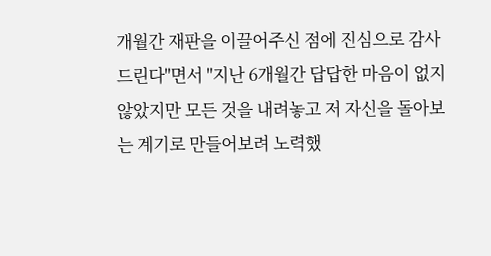개월간 재판을 이끌어주신 점에 진심으로 감사드린다"면서 "지난 6개월간 답답한 마음이 없지 않았지만 모든 것을 내려놓고 저 자신을 돌아보는 계기로 만들어보려 노력했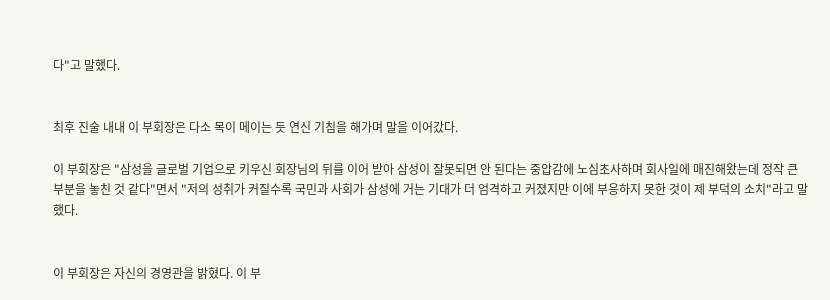다"고 말했다.


최후 진술 내내 이 부회장은 다소 목이 메이는 듯 연신 기침을 해가며 말을 이어갔다.

이 부회장은 "삼성을 글로벌 기업으로 키우신 회장님의 뒤를 이어 받아 삼성이 잘못되면 안 된다는 중압감에 노심초사하며 회사일에 매진해왔는데 정작 큰 부분을 놓친 것 같다"면서 "저의 성취가 커질수록 국민과 사회가 삼성에 거는 기대가 더 엄격하고 커졌지만 이에 부응하지 못한 것이 제 부덕의 소치"라고 말했다.


이 부회장은 자신의 경영관을 밝혔다. 이 부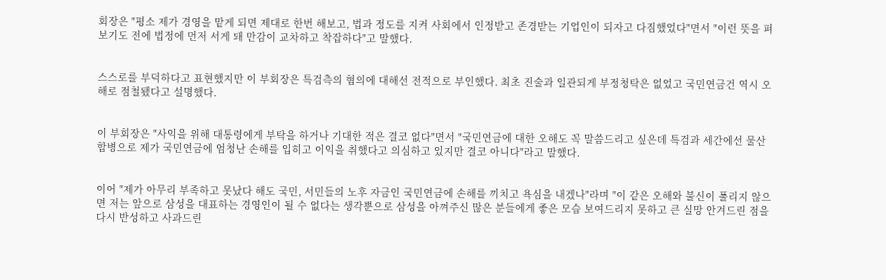회장은 "평소 제가 경영을 맡게 되면 제대로 한번 해보고, 법과 정도를 지켜 사회에서 인정받고 존경받는 기업인이 되자고 다짐했었다"면서 "이런 뜻을 펴보기도 전에 법정에 먼저 서게 돼 만감이 교차하고 착잡하다"고 말했다.


스스로를 부덕하다고 표현했지만 이 부회장은 특검측의 혐의에 대해선 전적으로 부인했다. 최초 진술과 일관되게 부정청탁은 없었고 국민연금건 역시 오해로 점철됐다고 설명했다.


이 부회장은 "사익을 위해 대통령에게 부탁을 하거나 기대한 적은 결코 없다"면서 "국민연금에 대한 오해도 꼭 말씀드리고 싶은데 특검과 세간에선 물산 합병으로 제가 국민연금에 엄청난 손해를 입히고 이익을 취했다고 의심하고 있지만 결코 아니다"라고 말했다.


이어 "제가 아무리 부족하고 못났다 해도 국민, 서민들의 노후 자금인 국민연금에 손해를 끼치고 욕심을 내겠나"라며 "이 같은 오해와 불신이 풀리지 않으면 저는 앞으로 삼성을 대표하는 경영인이 될 수 없다는 생각뿐으로 삼성을 아껴주신 많은 분들에게 좋은 모습 보여드리지 못하고 큰 실망 안겨드린 점을 다시 반성하고 사과드린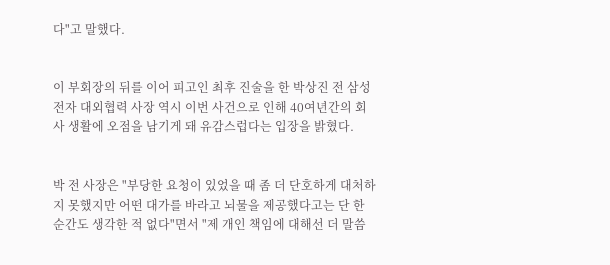다"고 말했다.


이 부회장의 뒤를 이어 피고인 최후 진술을 한 박상진 전 삼성전자 대외협력 사장 역시 이번 사건으로 인해 40여년간의 회사 생활에 오점을 남기게 돼 유감스럽다는 입장을 밝혔다.


박 전 사장은 "부당한 요청이 있었을 때 좀 더 단호하게 대처하지 못했지만 어떤 대가를 바라고 뇌물을 제공했다고는 단 한 순간도 생각한 적 없다"면서 "제 개인 책임에 대해선 더 말씀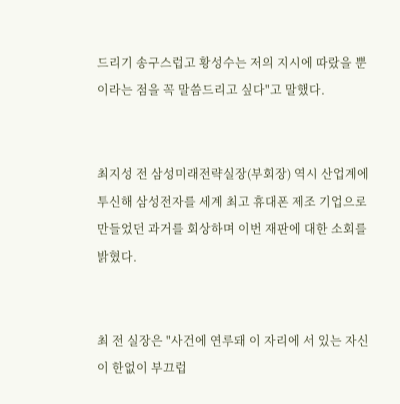드리기 송구스럽고 황성수는 저의 지시에 따랐을 뿐이라는 점을 꼭 말씀드리고 싶다"고 말했다.


최지성 전 삼성미래전략실장(부회장) 역시 산업계에 투신해 삼성전자를 세계 최고 휴대폰 제조 기업으로 만들었던 과거를 회상하며 이번 재판에 대한 소회를 밝혔다.


최 전 실장은 "사건에 연루돼 이 자리에 서 있는 자신이 한없이 부끄럽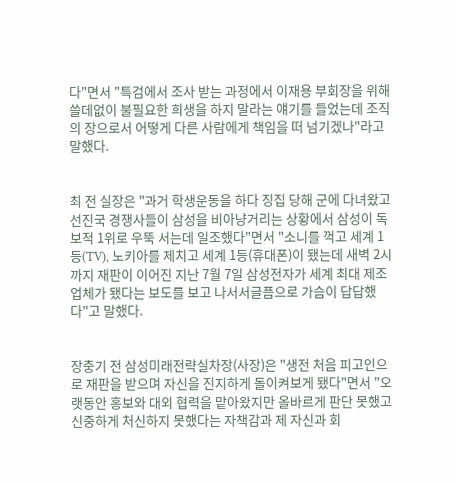다"면서 "특검에서 조사 받는 과정에서 이재용 부회장을 위해 쓸데없이 불필요한 희생을 하지 말라는 얘기를 들었는데 조직의 장으로서 어떻게 다른 사람에게 책임을 떠 넘기겠나"라고 말했다.


최 전 실장은 "과거 학생운동을 하다 징집 당해 군에 다녀왔고 선진국 경쟁사들이 삼성을 비아냥거리는 상황에서 삼성이 독보적 1위로 우뚝 서는데 일조했다"면서 "소니를 꺽고 세계 1등(TV), 노키아를 제치고 세계 1등(휴대폰)이 됐는데 새벽 2시까지 재판이 이어진 지난 7월 7일 삼성전자가 세계 최대 제조업체가 됐다는 보도를 보고 나서서글픔으로 가슴이 답답했다"고 말했다.


장충기 전 삼성미래전략실차장(사장)은 "생전 처음 피고인으로 재판을 받으며 자신을 진지하게 돌이켜보게 됐다"면서 "오랫동안 홍보와 대외 협력을 맡아왔지만 올바르게 판단 못했고 신중하게 처신하지 못했다는 자책감과 제 자신과 회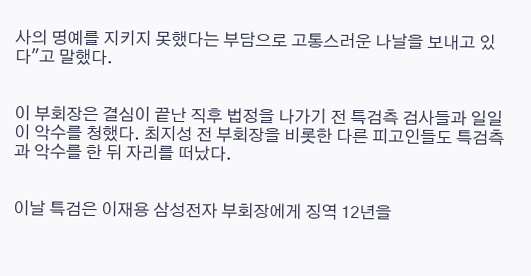사의 명예를 지키지 못했다는 부담으로 고통스러운 나날을 보내고 있다"고 말했다.


이 부회장은 결심이 끝난 직후 법정을 나가기 전 특검측 검사들과 일일이 악수를 청했다. 최지성 전 부회장을 비롯한 다른 피고인들도 특검측과 악수를 한 뒤 자리를 떠났다.


이날 특검은 이재용 삼성전자 부회장에게 징역 12년을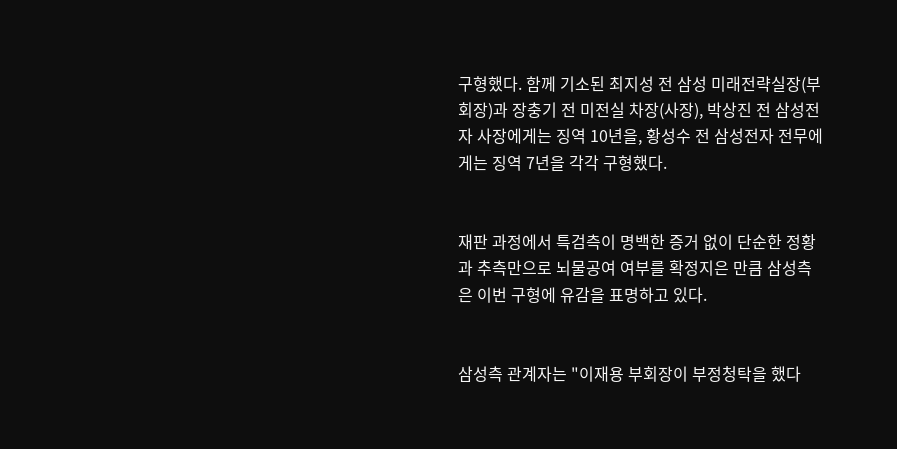구형했다. 함께 기소된 최지성 전 삼성 미래전략실장(부회장)과 장충기 전 미전실 차장(사장), 박상진 전 삼성전자 사장에게는 징역 10년을, 황성수 전 삼성전자 전무에게는 징역 7년을 각각 구형했다.


재판 과정에서 특검측이 명백한 증거 없이 단순한 정황과 추측만으로 뇌물공여 여부를 확정지은 만큼 삼성측은 이번 구형에 유감을 표명하고 있다.


삼성측 관계자는 "이재용 부회장이 부정청탁을 했다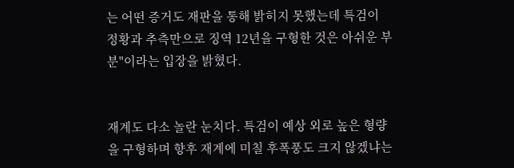는 어떤 증거도 재판을 통해 밝히지 못했는데 특검이 정황과 추측만으로 징역 12년을 구형한 것은 아쉬운 부분"이라는 입장을 밝혔다.


재계도 다소 놀란 눈치다. 특검이 예상 외로 높은 형량을 구형하며 향후 재계에 미칠 후폭풍도 크지 않겠냐는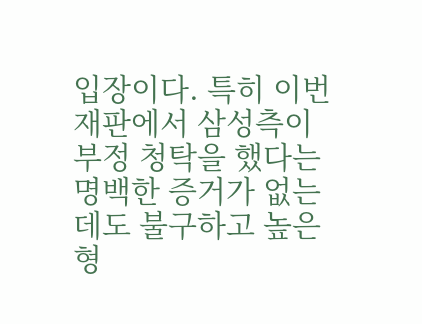입장이다. 특히 이번 재판에서 삼성측이 부정 청탁을 했다는 명백한 증거가 없는데도 불구하고 높은 형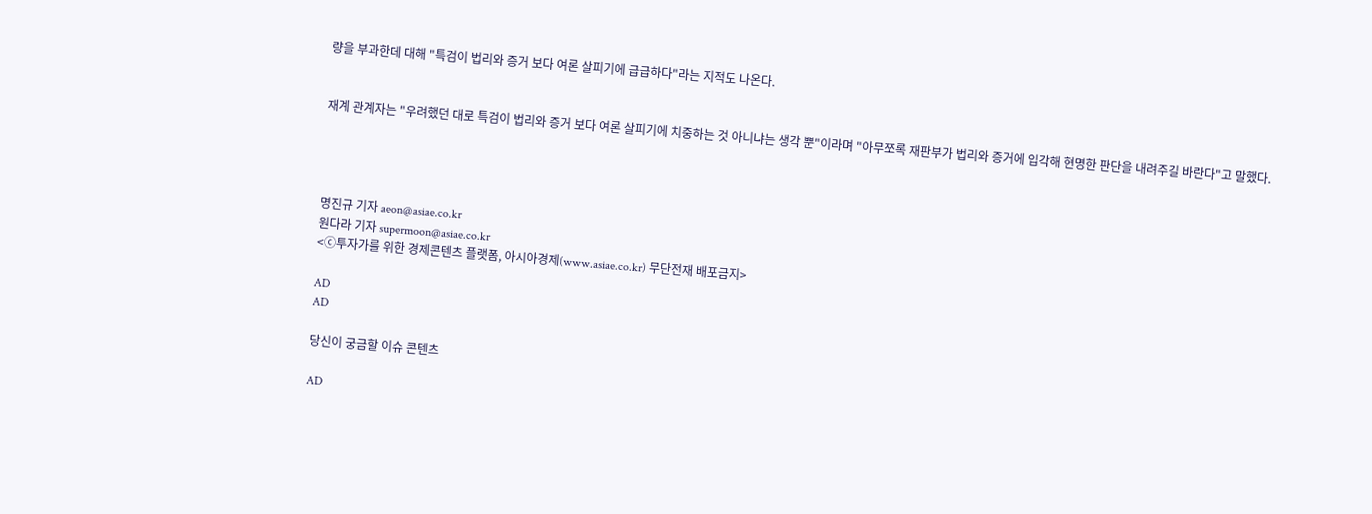량을 부과한데 대해 "특검이 법리와 증거 보다 여론 살피기에 급급하다"라는 지적도 나온다.


재계 관계자는 "우려했던 대로 특검이 법리와 증거 보다 여론 살피기에 치중하는 것 아니냐는 생각 뿐"이라며 "아무쪼록 재판부가 법리와 증거에 입각해 현명한 판단을 내려주길 바란다"고 말했다.




명진규 기자 aeon@asiae.co.kr
원다라 기자 supermoon@asiae.co.kr
<ⓒ투자가를 위한 경제콘텐츠 플랫폼, 아시아경제(www.asiae.co.kr) 무단전재 배포금지>

AD
AD

당신이 궁금할 이슈 콘텐츠

AD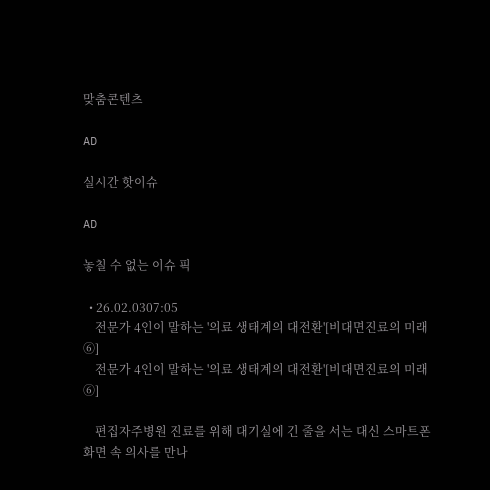맞춤콘텐츠

AD

실시간 핫이슈

AD

놓칠 수 없는 이슈 픽

  • 26.02.0307:05
    전문가 4인이 말하는 '의료 생태계의 대전환'[비대면진료의 미래⑥]
    전문가 4인이 말하는 '의료 생태계의 대전환'[비대면진료의 미래⑥]

    편집자주병원 진료를 위해 대기실에 긴 줄을 서는 대신 스마트폰 화면 속 의사를 만나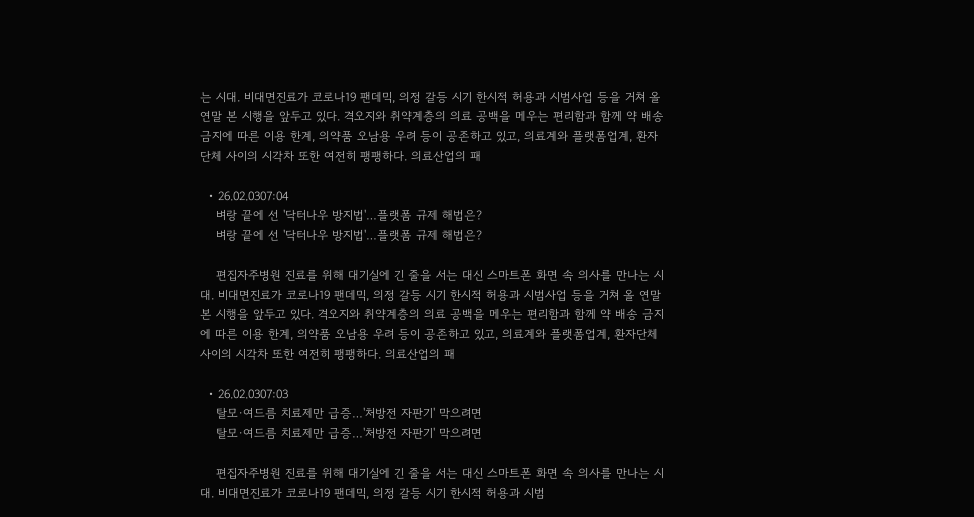는 시대. 비대면진료가 코로나19 팬데믹, 의정 갈등 시기 한시적 허용과 시범사업 등을 거쳐 올 연말 본 시행을 앞두고 있다. 격오지와 취약계층의 의료 공백을 메우는 편리함과 함께 약 배송 금지에 따른 이용 한계, 의약품 오남용 우려 등이 공존하고 있고, 의료계와 플랫폼업계, 환자단체 사이의 시각차 또한 여전히 팽팽하다. 의료산업의 패

  • 26.02.0307:04
    벼랑 끝에 선 '닥터나우 방지법'…플랫폼 규제 해법은?
    벼랑 끝에 선 '닥터나우 방지법'…플랫폼 규제 해법은?

    편집자주병원 진료를 위해 대기실에 긴 줄을 서는 대신 스마트폰 화면 속 의사를 만나는 시대. 비대면진료가 코로나19 팬데믹, 의정 갈등 시기 한시적 허용과 시범사업 등을 거쳐 올 연말 본 시행을 앞두고 있다. 격오지와 취약계층의 의료 공백을 메우는 편리함과 함께 약 배송 금지에 따른 이용 한계, 의약품 오남용 우려 등이 공존하고 있고, 의료계와 플랫폼업계, 환자단체 사이의 시각차 또한 여전히 팽팽하다. 의료산업의 패

  • 26.02.0307:03
    탈모·여드름 치료제만 급증…'처방전 자판기' 막으려면
    탈모·여드름 치료제만 급증…'처방전 자판기' 막으려면

    편집자주병원 진료를 위해 대기실에 긴 줄을 서는 대신 스마트폰 화면 속 의사를 만나는 시대. 비대면진료가 코로나19 팬데믹, 의정 갈등 시기 한시적 허용과 시범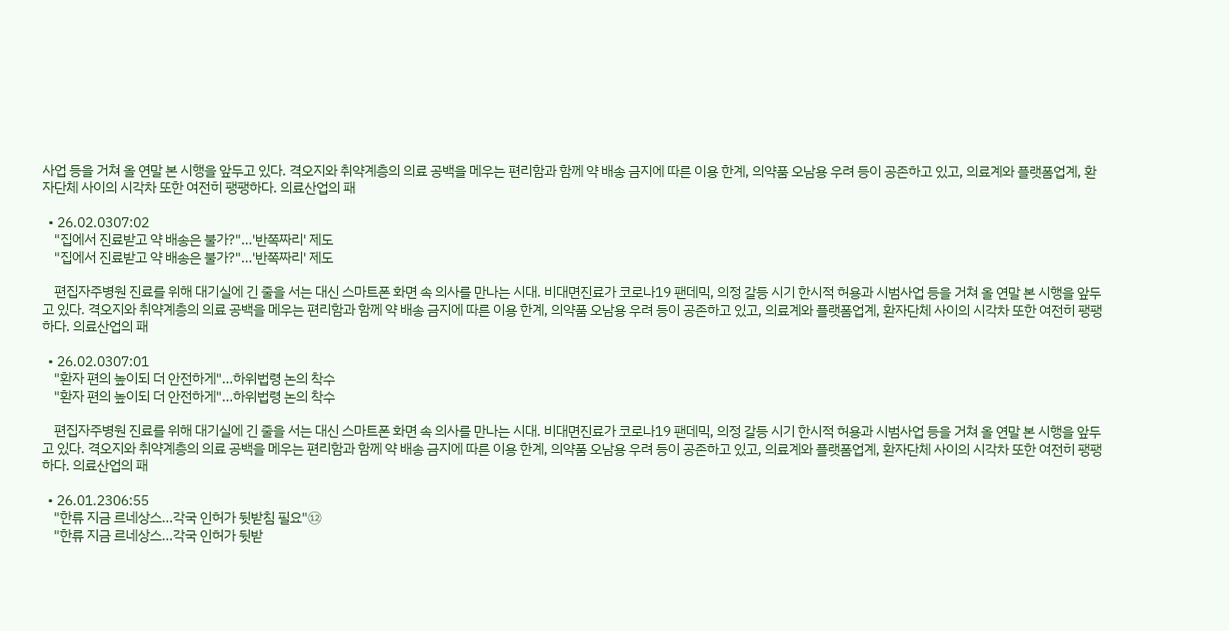사업 등을 거쳐 올 연말 본 시행을 앞두고 있다. 격오지와 취약계층의 의료 공백을 메우는 편리함과 함께 약 배송 금지에 따른 이용 한계, 의약품 오남용 우려 등이 공존하고 있고, 의료계와 플랫폼업계, 환자단체 사이의 시각차 또한 여전히 팽팽하다. 의료산업의 패

  • 26.02.0307:02
    "집에서 진료받고 약 배송은 불가?"…'반쪽짜리' 제도
    "집에서 진료받고 약 배송은 불가?"…'반쪽짜리' 제도

    편집자주병원 진료를 위해 대기실에 긴 줄을 서는 대신 스마트폰 화면 속 의사를 만나는 시대. 비대면진료가 코로나19 팬데믹, 의정 갈등 시기 한시적 허용과 시범사업 등을 거쳐 올 연말 본 시행을 앞두고 있다. 격오지와 취약계층의 의료 공백을 메우는 편리함과 함께 약 배송 금지에 따른 이용 한계, 의약품 오남용 우려 등이 공존하고 있고, 의료계와 플랫폼업계, 환자단체 사이의 시각차 또한 여전히 팽팽하다. 의료산업의 패

  • 26.02.0307:01
    "환자 편의 높이되 더 안전하게"…하위법령 논의 착수
    "환자 편의 높이되 더 안전하게"…하위법령 논의 착수

    편집자주병원 진료를 위해 대기실에 긴 줄을 서는 대신 스마트폰 화면 속 의사를 만나는 시대. 비대면진료가 코로나19 팬데믹, 의정 갈등 시기 한시적 허용과 시범사업 등을 거쳐 올 연말 본 시행을 앞두고 있다. 격오지와 취약계층의 의료 공백을 메우는 편리함과 함께 약 배송 금지에 따른 이용 한계, 의약품 오남용 우려 등이 공존하고 있고, 의료계와 플랫폼업계, 환자단체 사이의 시각차 또한 여전히 팽팽하다. 의료산업의 패

  • 26.01.2306:55
    "한류 지금 르네상스…각국 인허가 뒷받침 필요"⑫
    "한류 지금 르네상스…각국 인허가 뒷받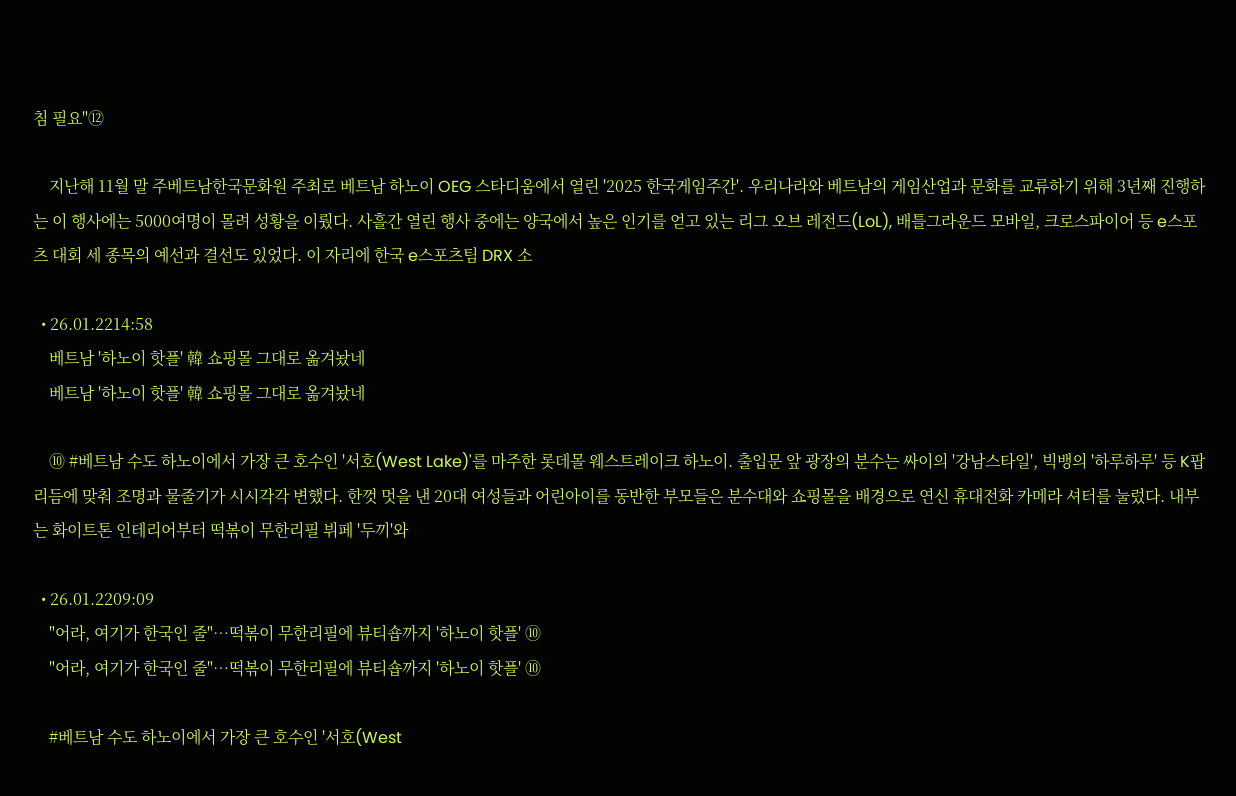침 필요"⑫

    지난해 11월 말 주베트남한국문화원 주최로 베트남 하노이 OEG 스타디움에서 열린 '2025 한국게임주간'. 우리나라와 베트남의 게임산업과 문화를 교류하기 위해 3년째 진행하는 이 행사에는 5000여명이 몰려 성황을 이뤘다. 사흘간 열린 행사 중에는 양국에서 높은 인기를 얻고 있는 리그 오브 레전드(LoL), 배틀그라운드 모바일, 크로스파이어 등 e스포츠 대회 세 종목의 예선과 결선도 있었다. 이 자리에 한국 e스포츠팀 DRX 소

  • 26.01.2214:58
    베트남 '하노이 핫플' 韓 쇼핑몰 그대로 옮겨놨네
    베트남 '하노이 핫플' 韓 쇼핑몰 그대로 옮겨놨네

    ⑩ #베트남 수도 하노이에서 가장 큰 호수인 '서호(West Lake)'를 마주한 롯데몰 웨스트레이크 하노이. 출입문 앞 광장의 분수는 싸이의 '강남스타일', 빅뱅의 '하루하루' 등 K팝 리듬에 맞춰 조명과 물줄기가 시시각각 변했다. 한껏 멋을 낸 20대 여성들과 어린아이를 동반한 부모들은 분수대와 쇼핑몰을 배경으로 연신 휴대전화 카메라 셔터를 눌렀다. 내부는 화이트톤 인테리어부터 떡볶이 무한리필 뷔페 '두끼'와

  • 26.01.2209:09
    "어라, 여기가 한국인 줄"…떡볶이 무한리필에 뷰티숍까지 '하노이 핫플' ⑩
    "어라, 여기가 한국인 줄"…떡볶이 무한리필에 뷰티숍까지 '하노이 핫플' ⑩

    #베트남 수도 하노이에서 가장 큰 호수인 '서호(West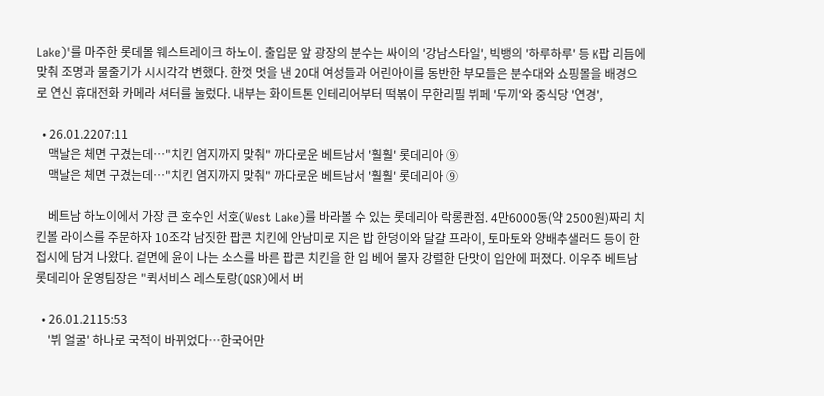Lake)'를 마주한 롯데몰 웨스트레이크 하노이. 출입문 앞 광장의 분수는 싸이의 '강남스타일', 빅뱅의 '하루하루' 등 K팝 리듬에 맞춰 조명과 물줄기가 시시각각 변했다. 한껏 멋을 낸 20대 여성들과 어린아이를 동반한 부모들은 분수대와 쇼핑몰을 배경으로 연신 휴대전화 카메라 셔터를 눌렀다. 내부는 화이트톤 인테리어부터 떡볶이 무한리필 뷔페 '두끼'와 중식당 '연경',

  • 26.01.2207:11
    맥날은 체면 구겼는데…"치킨 염지까지 맞춰" 까다로운 베트남서 '훨훨' 롯데리아 ⑨
    맥날은 체면 구겼는데…"치킨 염지까지 맞춰" 까다로운 베트남서 '훨훨' 롯데리아 ⑨

    베트남 하노이에서 가장 큰 호수인 서호(West Lake)를 바라볼 수 있는 롯데리아 락롱콴점. 4만6000동(약 2500원)짜리 치킨볼 라이스를 주문하자 10조각 남짓한 팝콘 치킨에 안남미로 지은 밥 한덩이와 달걀 프라이, 토마토와 양배추샐러드 등이 한 접시에 담겨 나왔다. 겉면에 윤이 나는 소스를 바른 팝콘 치킨을 한 입 베어 물자 강렬한 단맛이 입안에 퍼졌다. 이우주 베트남 롯데리아 운영팀장은 "퀵서비스 레스토랑(QSR)에서 버

  • 26.01.2115:53
    '뷔 얼굴' 하나로 국적이 바뀌었다…한국어만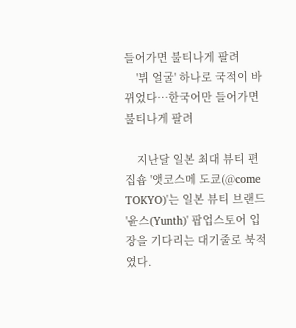들어가면 불티나게 팔려
    '뷔 얼굴' 하나로 국적이 바뀌었다…한국어만 들어가면 불티나게 팔려

    지난달 일본 최대 뷰티 편집숍 '앳코스메 도쿄(@come TOKYO)'는 일본 뷰티 브랜드 '윤스(Yunth)' 팝업스토어 입장을 기다리는 대기줄로 북적였다.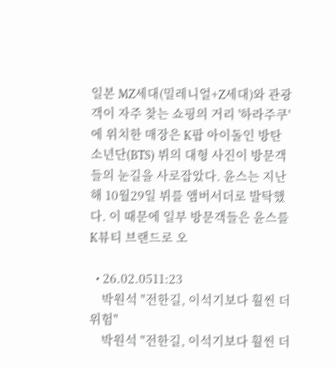일본 MZ세대(밀레니얼+Z세대)와 관광객이 자주 찾는 쇼핑의 거리 '하라주쿠'에 위치한 매장은 K팝 아이돌인 방탄소년단(BTS) 뷔의 대형 사진이 방문객들의 눈길을 사로잡았다. 윤스는 지난해 10월29일 뷔를 앰버서더로 발탁했다. 이 때문에 일부 방문객들은 윤스를 K뷰티 브랜드로 오

  • 26.02.0511:23
    박원석 "전한길, 이석기보다 훨씬 더 위험"
    박원석 "전한길, 이석기보다 훨씬 더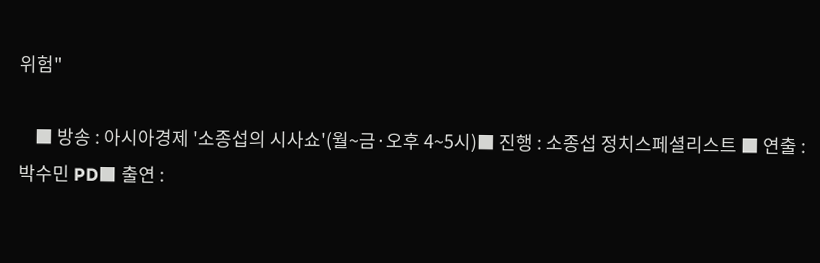위험"

    ■ 방송 : 아시아경제 '소종섭의 시사쇼'(월~금·오후 4~5시)■ 진행 : 소종섭 정치스페셜리스트 ■ 연출 : 박수민 PD■ 출연 :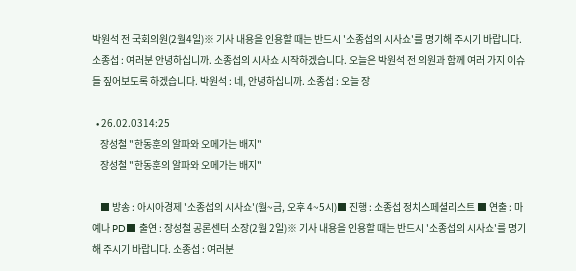박원석 전 국회의원(2월4일)※ 기사 내용을 인용할 때는 반드시 '소종섭의 시사쇼'를 명기해 주시기 바랍니다. 소종섭 : 여러분 안녕하십니까. 소종섭의 시사쇼 시작하겠습니다. 오늘은 박원석 전 의원과 함께 여러 가지 이슈들 짚어보도록 하겠습니다. 박원석 : 네, 안녕하십니까. 소종섭 : 오늘 장

  • 26.02.0314:25
    장성철 "한동훈의 알파와 오메가는 배지"
    장성철 "한동훈의 알파와 오메가는 배지"

    ■ 방송 : 아시아경제 '소종섭의 시사쇼'(월~금, 오후 4~5시)■ 진행 : 소종섭 정치스페셜리스트 ■ 연출 : 마예나 PD■ 출연 : 장성철 공론센터 소장(2월 2일)※ 기사 내용을 인용할 때는 반드시 '소종섭의 시사쇼'를 명기해 주시기 바랍니다. 소종섭 : 여러분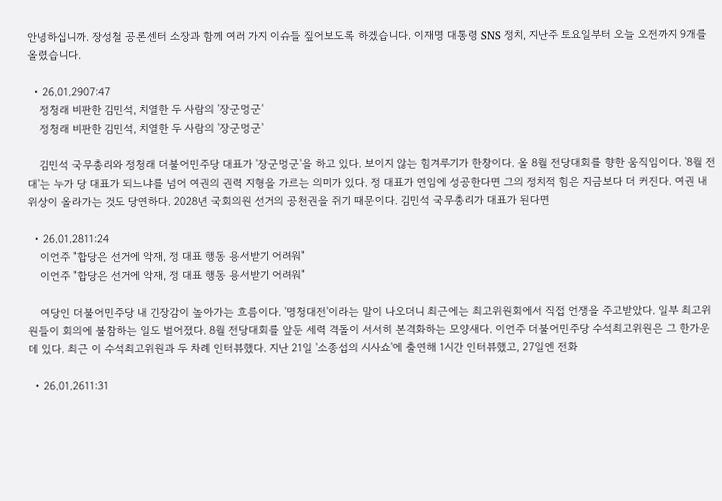안녕하십니까. 장성철 공론센터 소장과 함께 여러 가지 이슈들 짚어보도록 하겠습니다. 이재명 대통령 SNS 정치, 지난주 토요일부터 오늘 오전까지 9개를 올렸습니다.

  • 26.01.2907:47
    정청래 비판한 김민석, 치열한 두 사람의 '장군멍군'
    정청래 비판한 김민석, 치열한 두 사람의 '장군멍군'

    김민석 국무총리와 정청래 더불어민주당 대표가 '장군멍군'을 하고 있다. 보이지 않는 힘겨루기가 한창이다. 올 8월 전당대회를 향한 움직임이다. '8월 전대'는 누가 당 대표가 되느냐를 넘어 여권의 권력 지형을 가르는 의미가 있다. 정 대표가 연임에 성공한다면 그의 정치적 힘은 지금보다 더 커진다. 여권 내 위상이 올라가는 것도 당연하다. 2028년 국회의원 선거의 공천권을 쥐기 때문이다. 김민석 국무총리가 대표가 된다면

  • 26.01.2811:24
    이언주 "합당은 선거에 악재, 정 대표 행동 용서받기 어려워"
    이언주 "합당은 선거에 악재, 정 대표 행동 용서받기 어려워"

    여당인 더불어민주당 내 긴장감이 높아가는 흐름이다. '명청대전'이라는 말이 나오더니 최근에는 최고위원회에서 직접 언쟁을 주고받았다. 일부 최고위원들이 회의에 불참하는 일도 벌어졌다. 8월 전당대회를 앞둔 세력 격돌이 서서히 본격화하는 모양새다. 이언주 더불어민주당 수석최고위원은 그 한가운데 있다. 최근 이 수석최고위원과 두 차례 인터뷰했다. 지난 21일 '소종섭의 시사쇼'에 출연해 1시간 인터뷰했고, 27일엔 전화

  • 26.01.2611:31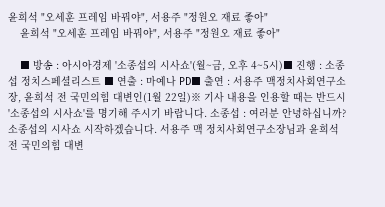윤희석 "오세훈 프레임 바꿔야", 서용주 "정원오 재료 좋아"
    윤희석 "오세훈 프레임 바꿔야", 서용주 "정원오 재료 좋아"

    ■ 방송 : 아시아경제 '소종섭의 시사쇼'(월~금, 오후 4~5시)■ 진행 : 소종섭 정치스페셜리스트 ■ 연출 : 마예나 PD■ 출연 : 서용주 맥정치사회연구소장, 윤희석 전 국민의힘 대변인(1월 22일)※ 기사 내용을 인용할 때는 반드시 '소종섭의 시사쇼'를 명기해 주시기 바랍니다. 소종섭 : 여러분 안녕하십니까? 소종섭의 시사쇼 시작하겠습니다. 서용주 맥 정치사회연구소장님과 윤희석 전 국민의힘 대변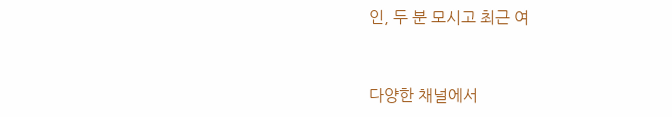인, 두 분 모시고 최근 여


다양한 채널에서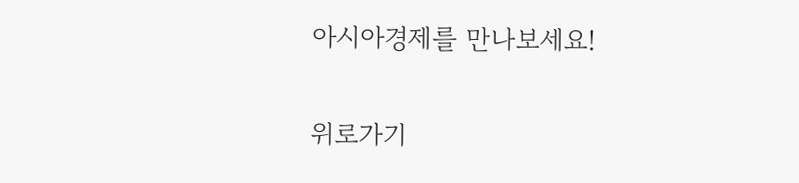아시아경제를 만나보세요!

위로가기